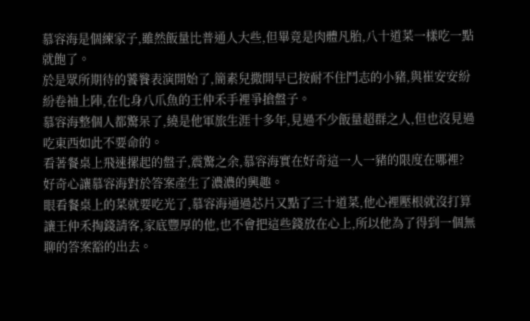慕容海是個練家子,雖然飯量比普通人大些,但畢竟是肉體凡胎,八十道菜一樣吃一點就飽了。
於是眾所期待的饕餮表演開始了,簡素兒撒開早已按耐不住鬥志的小豬,與崔安安紛紛卷袖上陣,在化身八爪魚的王仲禾手裡爭搶盤子。
慕容海整個人都驚呆了,繞是他軍旅生涯十多年,見過不少飯量超群之人,但也沒見過吃東西如此不要命的。
看著餐桌上飛速摞起的盤子,震驚之余,慕容海實在好奇這一人一豬的限度在哪裡?
好奇心讓慕容海對於答案產生了濃濃的興趣。
眼看餐桌上的菜就要吃光了,慕容海通過芯片又點了三十道菜,他心裡壓根就沒打算讓王仲禾掏錢請客,家底豐厚的他,也不會把這些錢放在心上,所以他為了得到一個無聊的答案豁的出去。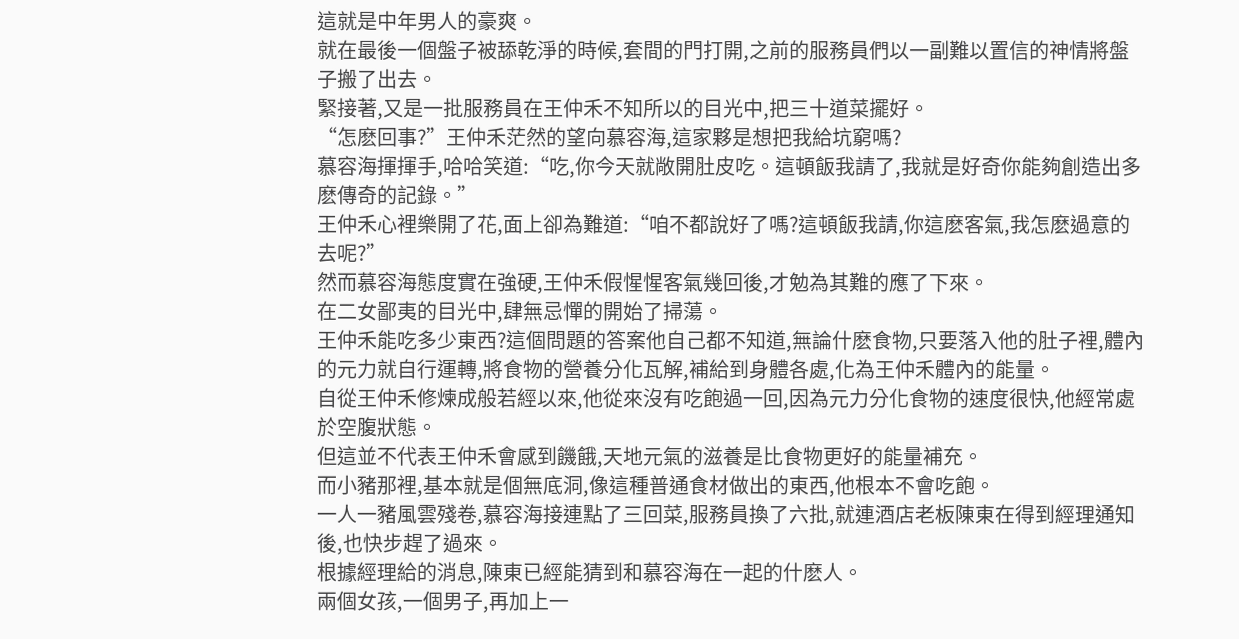這就是中年男人的豪爽。
就在最後一個盤子被舔乾淨的時候,套間的門打開,之前的服務員們以一副難以置信的神情將盤子搬了出去。
緊接著,又是一批服務員在王仲禾不知所以的目光中,把三十道菜擺好。
“怎麽回事?”王仲禾茫然的望向慕容海,這家夥是想把我給坑窮嗎?
慕容海揮揮手,哈哈笑道:“吃,你今天就敞開肚皮吃。這頓飯我請了,我就是好奇你能夠創造出多麽傳奇的記錄。”
王仲禾心裡樂開了花,面上卻為難道:“咱不都說好了嗎?這頓飯我請,你這麽客氣,我怎麽過意的去呢?”
然而慕容海態度實在強硬,王仲禾假惺惺客氣幾回後,才勉為其難的應了下來。
在二女鄙夷的目光中,肆無忌憚的開始了掃蕩。
王仲禾能吃多少東西?這個問題的答案他自己都不知道,無論什麽食物,只要落入他的肚子裡,體內的元力就自行運轉,將食物的營養分化瓦解,補給到身體各處,化為王仲禾體內的能量。
自從王仲禾修煉成般若經以來,他從來沒有吃飽過一回,因為元力分化食物的速度很快,他經常處於空腹狀態。
但這並不代表王仲禾會感到饑餓,天地元氣的滋養是比食物更好的能量補充。
而小豬那裡,基本就是個無底洞,像這種普通食材做出的東西,他根本不會吃飽。
一人一豬風雲殘卷,慕容海接連點了三回菜,服務員換了六批,就連酒店老板陳東在得到經理通知後,也快步趕了過來。
根據經理給的消息,陳東已經能猜到和慕容海在一起的什麽人。
兩個女孩,一個男子,再加上一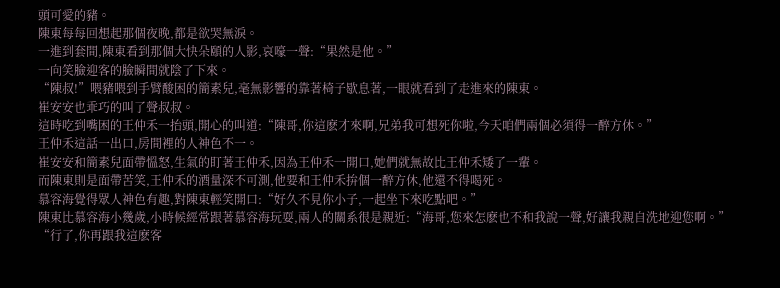頭可愛的豬。
陳東每每回想起那個夜晚,都是欲哭無淚。
一進到套間,陳東看到那個大快朵頤的人影,哀嚎一聲:“果然是他。”
一向笑臉迎客的臉瞬間就陰了下來。
“陳叔!”喂豬喂到手臂酸困的簡素兒,毫無影響的靠著椅子歇息著,一眼就看到了走進來的陳東。
崔安安也乖巧的叫了聲叔叔。
這時吃到嘴困的王仲禾一抬頭,開心的叫道:“陳哥,你這麽才來啊,兄弟我可想死你啦,今天咱們兩個必須得一醉方休。”
王仲禾這話一出口,房間裡的人神色不一。
崔安安和簡素兒面帶慍怒,生氣的盯著王仲禾,因為王仲禾一開口,她們就無故比王仲禾矮了一輩。
而陳東則是面帶苦笑,王仲禾的酒量深不可測,他要和王仲禾拚個一醉方休,他還不得喝死。
慕容海覺得眾人神色有趣,對陳東輕笑開口:“好久不見你小子,一起坐下來吃點吧。”
陳東比慕容海小幾歲,小時候經常跟著慕容海玩耍,兩人的關系很是親近:“海哥,您來怎麽也不和我說一聲,好讓我親自洗地迎您啊。”
“行了,你再跟我這麽客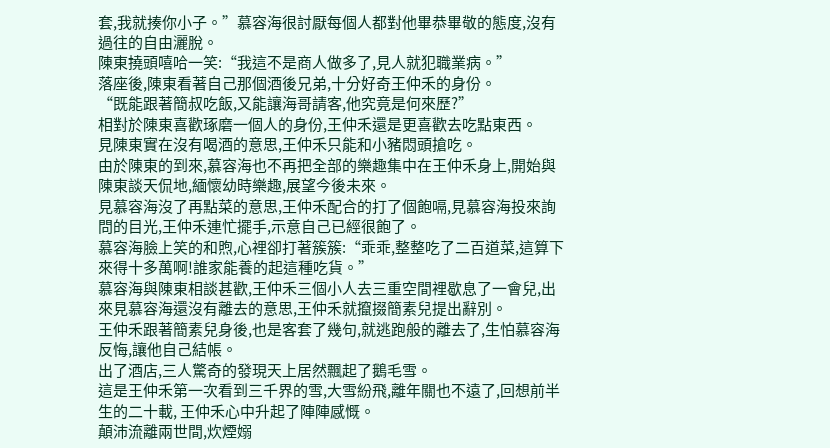套,我就揍你小子。”慕容海很討厭每個人都對他畢恭畢敬的態度,沒有過往的自由灑脫。
陳東撓頭嘻哈一笑:“我這不是商人做多了,見人就犯職業病。”
落座後,陳東看著自己那個酒後兄弟,十分好奇王仲禾的身份。
“既能跟著簡叔吃飯,又能讓海哥請客,他究竟是何來歷?”
相對於陳東喜歡琢磨一個人的身份,王仲禾還是更喜歡去吃點東西。
見陳東實在沒有喝酒的意思,王仲禾只能和小豬悶頭搶吃。
由於陳東的到來,慕容海也不再把全部的樂趣集中在王仲禾身上,開始與陳東談天侃地,緬懷幼時樂趣,展望今後未來。
見慕容海沒了再點菜的意思,王仲禾配合的打了個飽嗝,見慕容海投來詢問的目光,王仲禾連忙擺手,示意自己已經很飽了。
慕容海臉上笑的和煦,心裡卻打著簇簇:“乖乖,整整吃了二百道菜,這算下來得十多萬啊!誰家能養的起這種吃貨。”
慕容海與陳東相談甚歡,王仲禾三個小人去三重空間裡歇息了一會兒,出來見慕容海還沒有離去的意思,王仲禾就攛掇簡素兒提出辭別。
王仲禾跟著簡素兒身後,也是客套了幾句,就逃跑般的離去了,生怕慕容海反悔,讓他自己結帳。
出了酒店,三人驚奇的發現天上居然飄起了鵝毛雪。
這是王仲禾第一次看到三千界的雪,大雪紛飛,離年關也不遠了,回想前半生的二十載, 王仲禾心中升起了陣陣感慨。
顛沛流離兩世間,炊煙嫋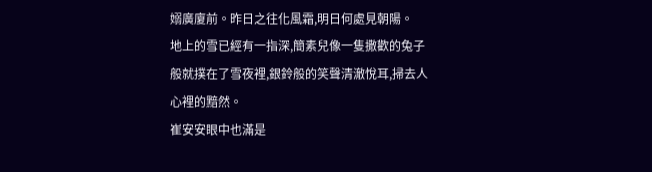嫋廣廈前。昨日之往化風霜,明日何處見朝陽。
地上的雪已經有一指深,簡素兒像一隻撒歡的兔子般就撲在了雪夜裡,銀鈴般的笑聲清澈悅耳,掃去人心裡的黯然。
崔安安眼中也滿是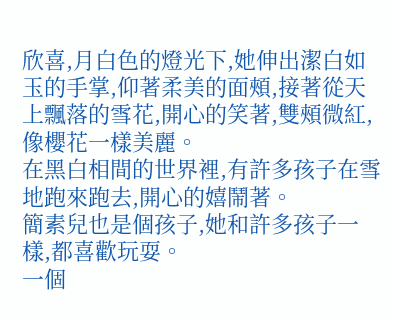欣喜,月白色的燈光下,她伸出潔白如玉的手掌,仰著柔美的面頰,接著從天上飄落的雪花,開心的笑著,雙頰微紅,像櫻花一樣美麗。
在黑白相間的世界裡,有許多孩子在雪地跑來跑去,開心的嬉鬧著。
簡素兒也是個孩子,她和許多孩子一樣,都喜歡玩耍。
一個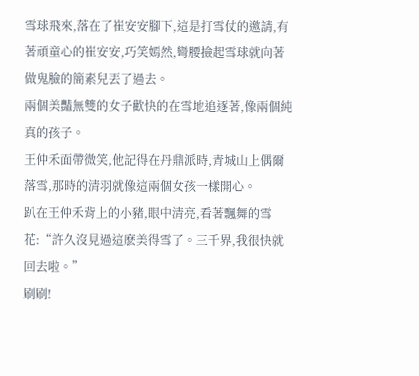雪球飛來,落在了崔安安腳下,這是打雪仗的邀請,有著頑童心的崔安安,巧笑嫣然,彎腰撿起雪球就向著做鬼臉的簡素兒丟了過去。
兩個美豔無雙的女子歡快的在雪地追逐著,像兩個純真的孩子。
王仲禾面帶微笑,他記得在丹鼎派時,青城山上偶爾落雪,那時的清羽就像這兩個女孩一樣開心。
趴在王仲禾背上的小豬,眼中清亮,看著飄舞的雪花:“許久沒見過這麽美得雪了。三千界,我很快就回去啦。”
刷刷!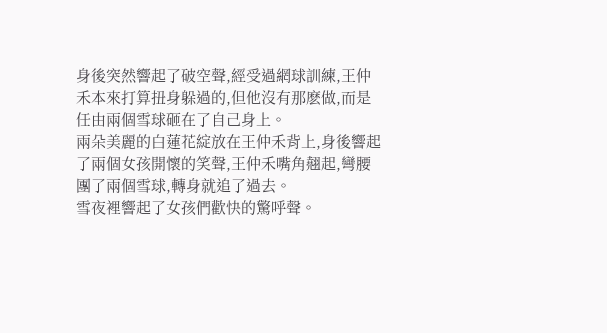身後突然響起了破空聲,經受過網球訓練,王仲禾本來打算扭身躲過的,但他沒有那麽做,而是任由兩個雪球砸在了自己身上。
兩朵美麗的白蓮花綻放在王仲禾背上,身後響起了兩個女孩開懷的笑聲,王仲禾嘴角翹起,彎腰團了兩個雪球,轉身就追了過去。
雪夜裡響起了女孩們歡快的驚呼聲。